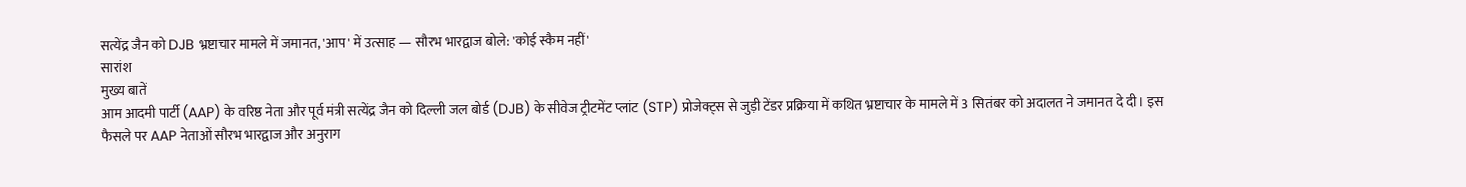सत्येंद्र जैन को DJB भ्रष्टाचार मामले में जमानत, 'आप' में उत्साह — सौरभ भारद्वाज बोले: 'कोई स्कैम नहीं'
सारांश
मुख्य बातें
आम आदमी पार्टी (AAP) के वरिष्ठ नेता और पूर्व मंत्री सत्येंद्र जैन को दिल्ली जल बोर्ड (DJB) के सीवेज ट्रीटमेंट प्लांट (STP) प्रोजेक्ट्स से जुड़ी टेंडर प्रक्रिया में कथित भ्रष्टाचार के मामले में 3 सितंबर को अदालत ने जमानत दे दी। इस फैसले पर AAP नेताओं सौरभ भारद्वाज और अनुराग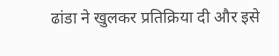ढांडा ने खुलकर प्रतिक्रिया दी और इसे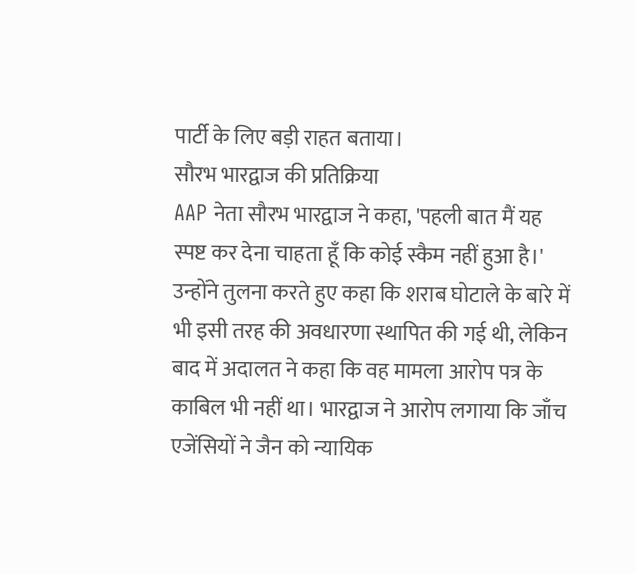पार्टी के लिए बड़ी राहत बताया।
सौरभ भारद्वाज की प्रतिक्रिया
AAP नेता सौरभ भारद्वाज ने कहा, 'पहली बात मैं यह स्पष्ट कर देना चाहता हूँ कि कोई स्कैम नहीं हुआ है।' उन्होंने तुलना करते हुए कहा कि शराब घोटाले के बारे में भी इसी तरह की अवधारणा स्थापित की गई थी, लेकिन बाद में अदालत ने कहा कि वह मामला आरोप पत्र के काबिल भी नहीं था। भारद्वाज ने आरोप लगाया कि जाँच एजेंसियों ने जैन को न्यायिक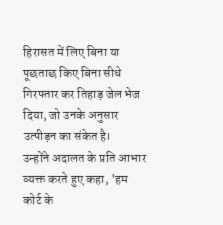हिरासत में लिए बिना या पूछताछ किए बिना सीधे गिरफ्तार कर तिहाड़ जेल भेज दिया, जो उनके अनुसार उत्पीड़न का संकेत है।
उन्होंने अदालत के प्रति आभार व्यक्त करते हुए कहा, 'हम कोर्ट के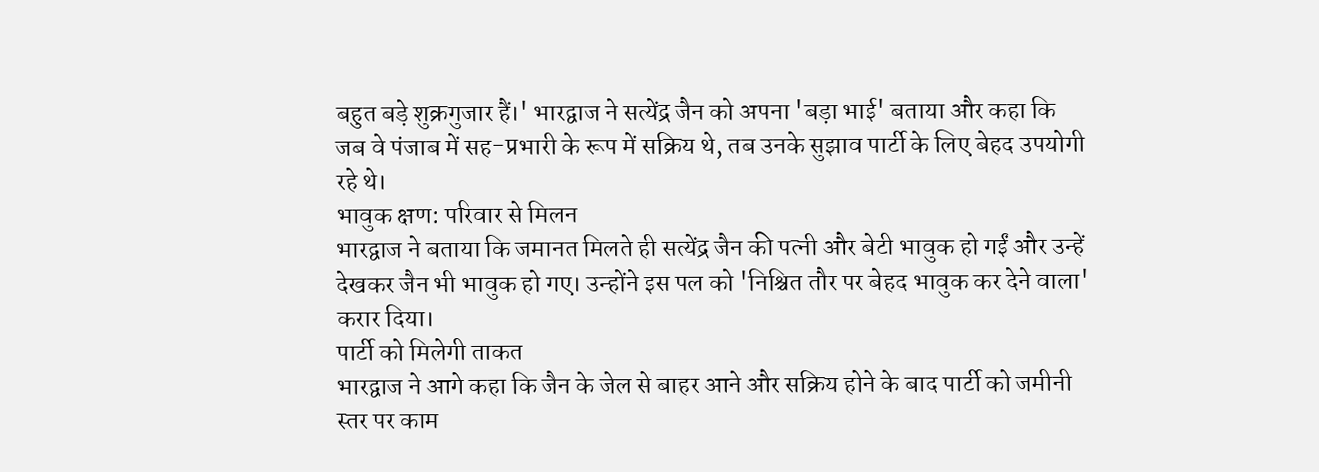बहुत बड़े शुक्रगुजार हैं।' भारद्वाज ने सत्येंद्र जैन को अपना 'बड़ा भाई' बताया और कहा कि जब वे पंजाब में सह-प्रभारी के रूप में सक्रिय थे, तब उनके सुझाव पार्टी के लिए बेहद उपयोगी रहे थे।
भावुक क्षण: परिवार से मिलन
भारद्वाज ने बताया कि जमानत मिलते ही सत्येंद्र जैन की पत्नी और बेटी भावुक हो गईं और उन्हें देखकर जैन भी भावुक हो गए। उन्होंने इस पल को 'निश्चित तौर पर बेहद भावुक कर देने वाला' करार दिया।
पार्टी को मिलेगी ताकत
भारद्वाज ने आगे कहा कि जैन के जेल से बाहर आने और सक्रिय होने के बाद पार्टी को जमीनी स्तर पर काम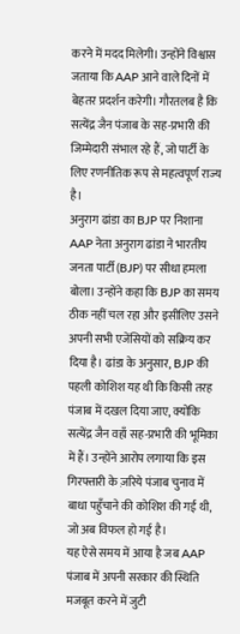करने में मदद मिलेगी। उन्होंने विश्वास जताया कि AAP आने वाले दिनों में बेहतर प्रदर्शन करेगी। गौरतलब है कि सत्येंद्र जैन पंजाब के सह-प्रभारी की जिम्मेदारी संभाल रहे हैं, जो पार्टी के लिए रणनीतिक रूप से महत्वपूर्ण राज्य है।
अनुराग ढांडा का BJP पर निशाना
AAP नेता अनुराग ढांडा ने भारतीय जनता पार्टी (BJP) पर सीधा हमला बोला। उन्होंने कहा कि BJP का समय ठीक नहीं चल रहा और इसीलिए उसने अपनी सभी एजेंसियों को सक्रिय कर दिया है। ढांडा के अनुसार, BJP की पहली कोशिश यह थी कि किसी तरह पंजाब में दखल दिया जाए, क्योंकि सत्येंद्र जैन वहाँ सह-प्रभारी की भूमिका में हैं। उन्होंने आरोप लगाया कि इस गिरफ्तारी के ज़रिये पंजाब चुनाव में बाधा पहुँचाने की कोशिश की गई थी, जो अब विफल हो गई है।
यह ऐसे समय में आया है जब AAP पंजाब में अपनी सरकार की स्थिति मजबूत करने में जुटी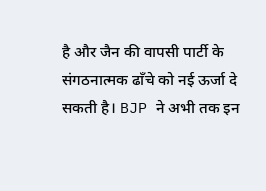है और जैन की वापसी पार्टी के संगठनात्मक ढाँचे को नई ऊर्जा दे सकती है। BJP ने अभी तक इन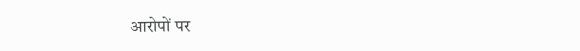आरोपों पर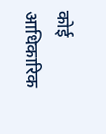कोई आधिकारिक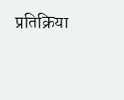प्रतिक्रिया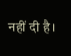नहीं दी है।